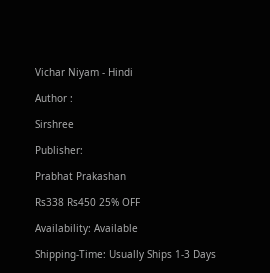Vichar Niyam - Hindi

Author :

Sirshree

Publisher:

Prabhat Prakashan

Rs338 Rs450 25% OFF

Availability: Available

Shipping-Time: Usually Ships 1-3 Days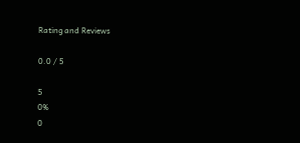Rating and Reviews

0.0 / 5

5
0%
0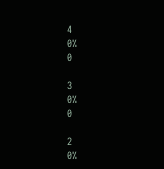4
0%
0

3
0%
0

2
0%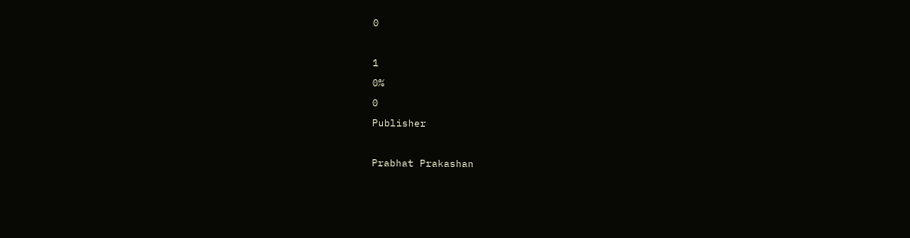0

1
0%
0
Publisher

Prabhat Prakashan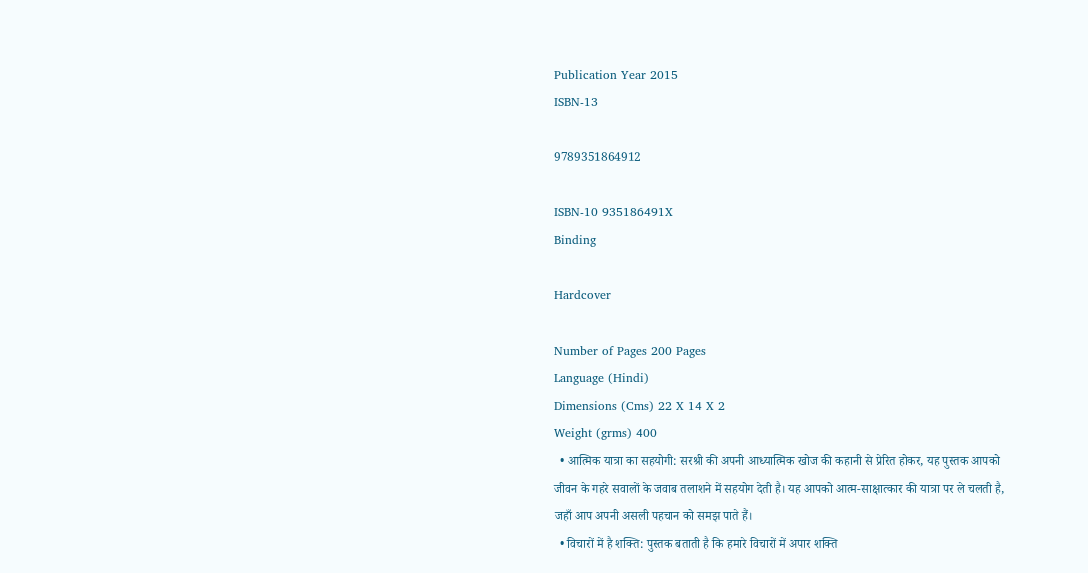Publication Year 2015
ISBN-13

9789351864912

ISBN-10 935186491X
Binding

Hardcover

Number of Pages 200 Pages
Language (Hindi)
Dimensions (Cms) 22 X 14 X 2
Weight (grms) 400
  • आत्मिक यात्रा का सहयोगी: सरश्री की अपनी आध्यात्मिक खोज की कहानी से प्रेरित होकर, यह पुस्तक आपको जीवन के गहरे सवालों के जवाब तलाशने में सहयोग देती है। यह आपको आत्म-साक्षात्कार की यात्रा पर ले चलती है, जहाँ आप अपनी असली पहचान को समझ पाते हैं।
  • विचारों में है शक्ति: पुस्तक बताती है कि हमारे विचारों में अपार शक्ति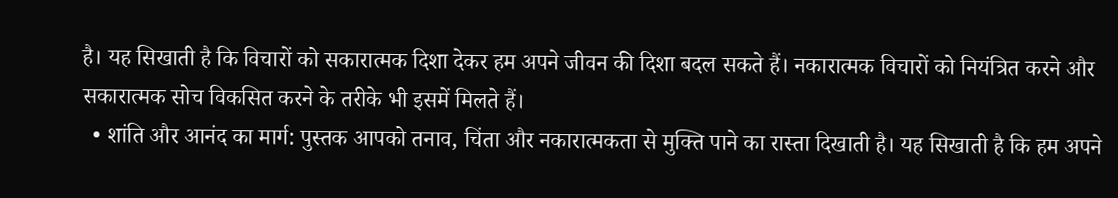है। यह सिखाती है कि विचारों को सकारात्मक दिशा देकर हम अपने जीवन की दिशा बदल सकते हैं। नकारात्मक विचारों को नियंत्रित करने और सकारात्मक सोच विकसित करने के तरीके भी इसमें मिलते हैं।
  • शांति और आनंद का मार्ग: पुस्तक आपको तनाव, चिंता और नकारात्मकता से मुक्ति पाने का रास्ता दिखाती है। यह सिखाती है कि हम अपने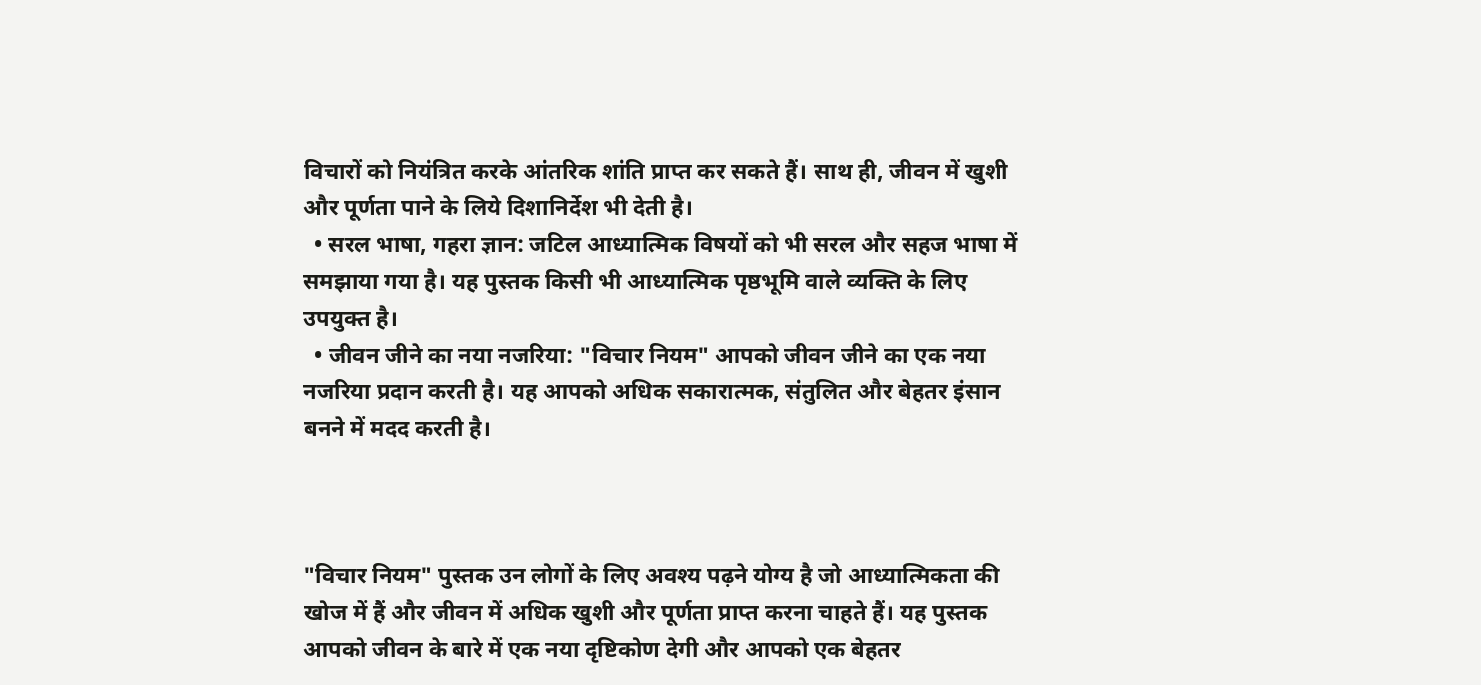विचारों को नियंत्रित करके आंतरिक शांति प्राप्त कर सकते हैं। साथ ही, जीवन में खुशी और पूर्णता पाने के लिये दिशानिर्देश भी देती है।
  • सरल भाषा, गहरा ज्ञान: जटिल आध्यात्मिक विषयों को भी सरल और सहज भाषा में समझाया गया है। यह पुस्तक किसी भी आध्यात्मिक पृष्ठभूमि वाले व्यक्ति के लिए उपयुक्त है।
  • जीवन जीने का नया नजरिया: "विचार नियम" आपको जीवन जीने का एक नया नजरिया प्रदान करती है। यह आपको अधिक सकारात्मक, संतुलित और बेहतर इंसान बनने में मदद करती है।



"विचार नियम" पुस्तक उन लोगों के लिए अवश्य पढ़ने योग्य है जो आध्यात्मिकता की खोज में हैं और जीवन में अधिक खुशी और पूर्णता प्राप्त करना चाहते हैं। यह पुस्तक आपको जीवन के बारे में एक नया दृष्टिकोण देगी और आपको एक बेहतर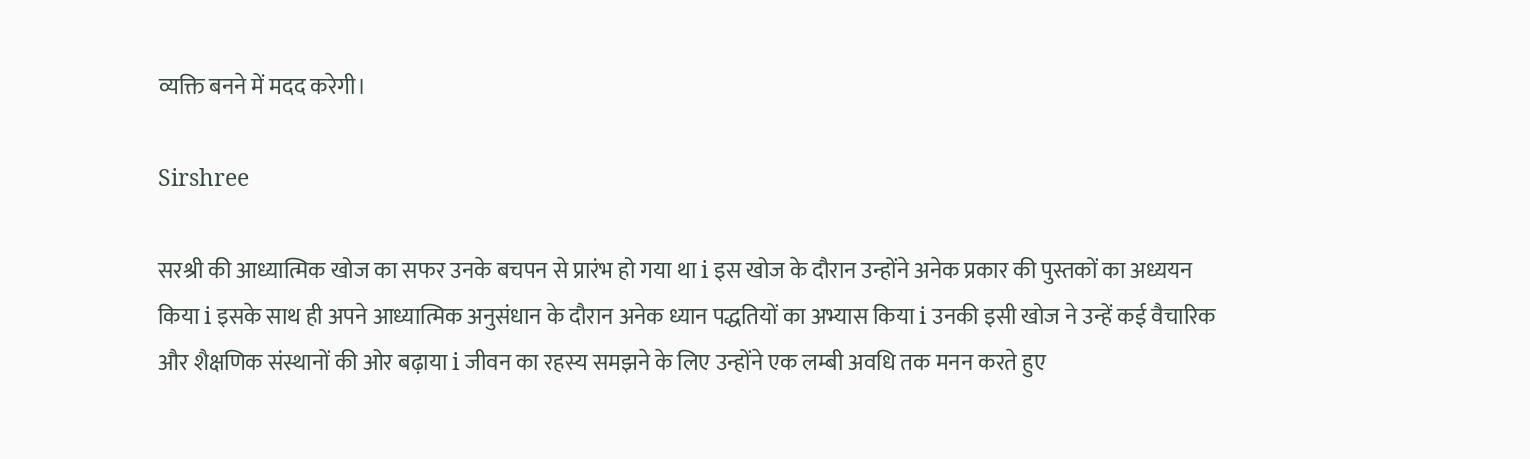व्यक्ति बनने में मदद करेगी।

Sirshree

सरश्री की आध्यात्मिक खोज का सफर उनके बचपन से प्रारंभ हो गया था i इस खोज के दौरान उन्होंने अनेक प्रकार की पुस्तकों का अध्ययन किया i इसके साथ ही अपने आध्यात्मिक अनुसंधान के दौरान अनेक ध्यान पद्धतियों का अभ्यास किया i उनकी इसी खोज ने उन्हें कई वैचारिक और शैक्षणिक संस्थानों की ओर बढ़ाया i जीवन का रहस्य समझने के लिए उन्होंने एक लम्बी अवधि तक मनन करते हुए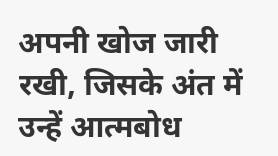अपनी खोज जारी रखी, जिसके अंत में उन्हें आत्मबोध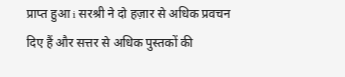प्राप्त हुआ i सरश्री ने दो हज़ार से अधिक प्रवचन दिए हैं और सत्तर से अधिक पुस्तकों की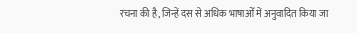रचना की है, जिन्हें दस से अधिक भाषाओँ में अनुवादित किया जा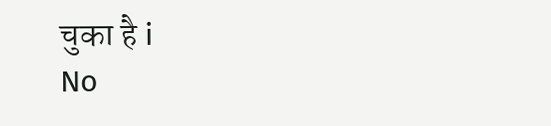चुका है i
No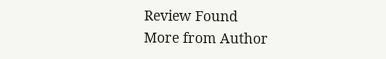Review Found
More from Author